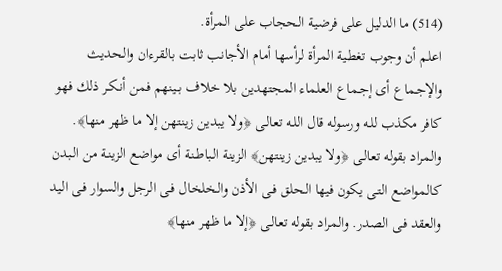(514) ما الدليل على فرضيـة الـحجاب على المرأة.
اعلم أن وجوب تغطـية المرأة لرأسها أمام الأجانب ثابت بالقرءان والـحديث والإجـماع أى إجـماع العلماء المجتهدين بلا خلاف بــينهم فمن أنـكـر ذلك فهو كافر مكذب للـه ورسوله قال اللـه تعالـى ﴿ولا يبدين زينتهن إلا ما ظهر منها﴾. والمراد بقوله تعالـى ﴿ولا يبدين زينتهن﴾ الزينة الـباطـنـة أى مواضع الزينـة من الـبدن كالمواضع التـى يكون فيها الـحلق فـى الأذن والـخلخال فـى الرجل والسوار فـى الـيد والعقد فـى الصدر. والمراد بقوله تعالـى ﴿إلا ما ظهر منها﴾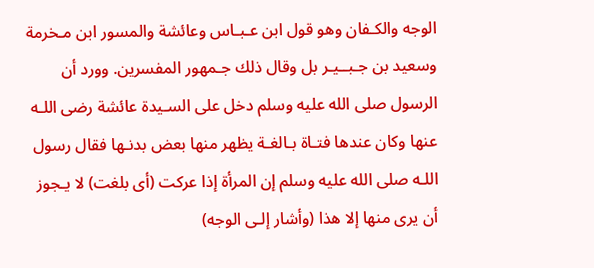الوجه والكـفان وهو قول ابن عـبـاس وعائشة والمسور ابن مـخرمة وسعيد بن جـبــيـر بل وقال ذلك جـمهور المفسرين. وورد أن الرسول صلى الله عليه وسلم دخل على السـيدة عائشة رضى اللـه عنها وكان عندها فتـاة بـالغـة يظهر منها بعض بدنـها فقال رسول اللـه صلى الله عليه وسلم إن المرأة إذا عركت (أى بلغت) لا يـجوز أن يرى منها إلا هذا (وأشار إلـى الوجه)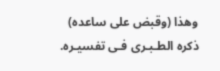وهذا (وقبض على ساعده) ذكره الطـبـرى فـى تفسيـره.